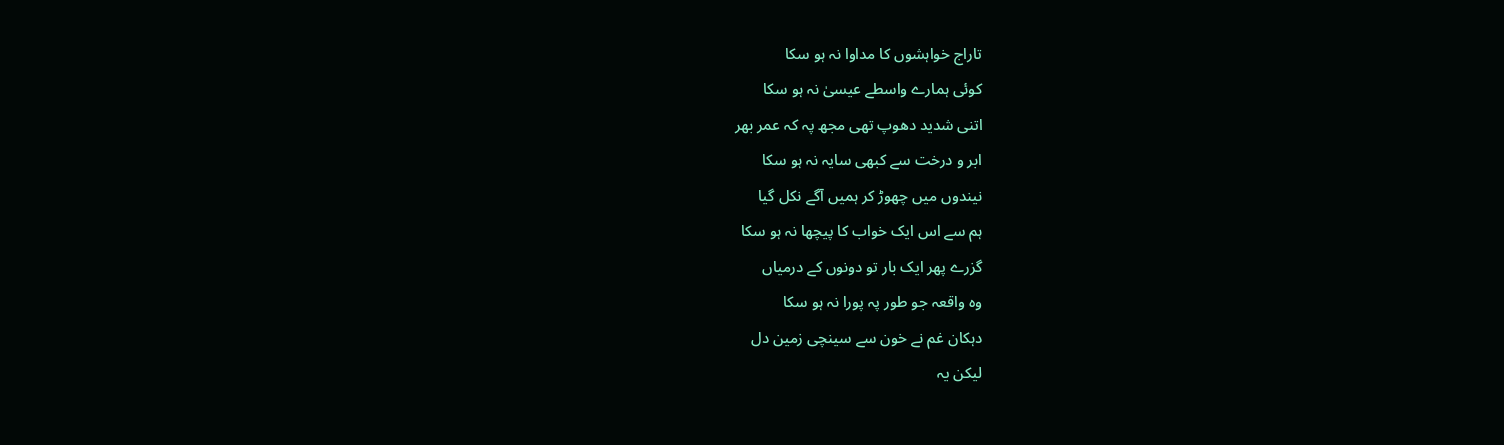تاراج خواہشوں کا مداوا نہ ہو سکا
کوئی ہمارے واسطے عیسیٰ نہ ہو سکا
اتنی شدید دھوپ تھی مجھ پہ کہ عمر بھر
ابر و درخت سے کبھی سایہ نہ ہو سکا
نیندوں میں چھوڑ کر ہمیں آگے نکل گیا
ہم سے اس ایک خواب کا پیچھا نہ ہو سکا
گزرے پھر ایک بار تو دونوں کے درمیاں
وہ واقعہ جو طور پہ پورا نہ ہو سکا
دہکان غم نے خون سے سینچی زمین دل
لیکن یہ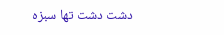دشت دشت تھا سبزہ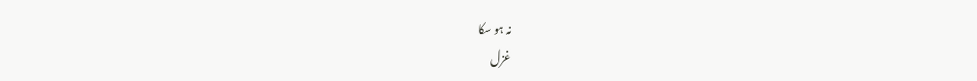نہ ہو سکا
غزل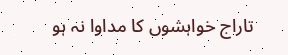تاراج خواہشوں کا مداوا نہ ہو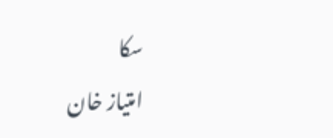سکا
امتیاز خان